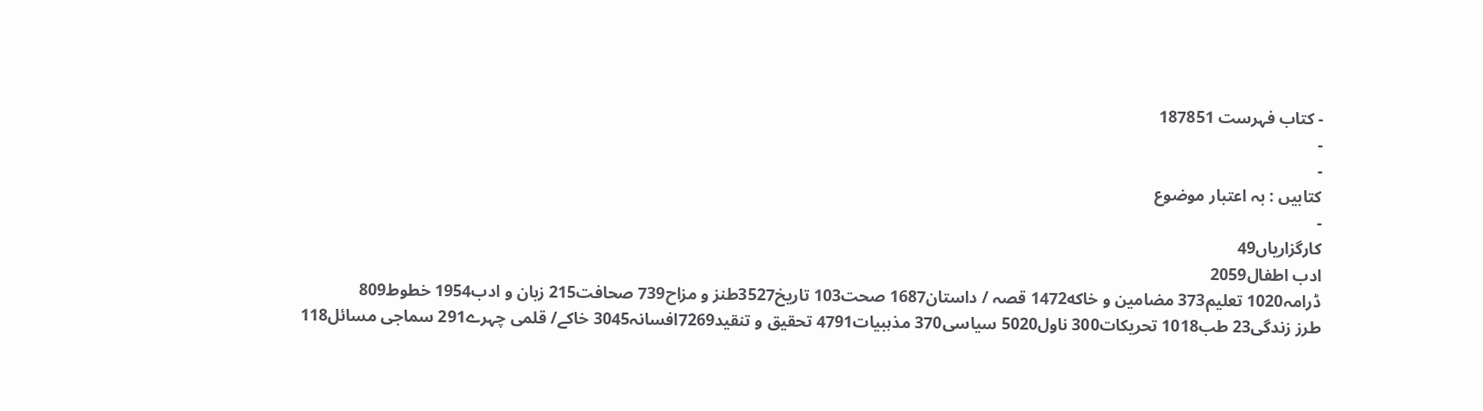- کتاب فہرست 187851
-
-
کتابیں : بہ اعتبار موضوع
-
کارگزاریاں49
ادب اطفال2059
ڈرامہ1020 تعلیم373 مضامين و خاكه1472 قصہ / داستان1687 صحت103 تاریخ3527طنز و مزاح739 صحافت215 زبان و ادب1954 خطوط809
طرز زندگی23 طب1018 تحریکات300 ناول5020 سیاسی370 مذہبیات4791 تحقیق و تنقید7269افسانہ3045 خاکے/ قلمی چہرے291 سماجی مسائل118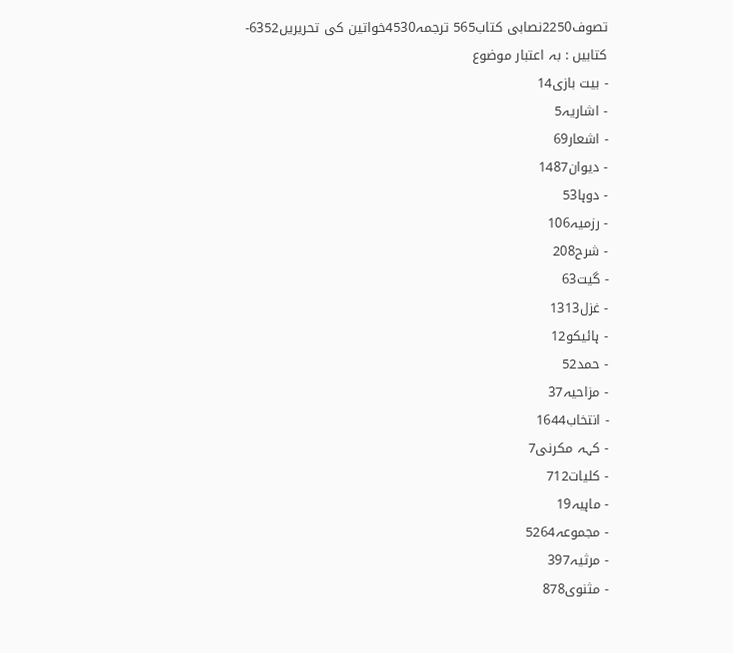تصوف2250نصابی کتاب565 ترجمہ4530خواتین کی تحریریں6352-
کتابیں : بہ اعتبار موضوع
- بیت بازی14
- اشاریہ5
- اشعار69
- دیوان1487
- دوہا53
- رزمیہ106
- شرح208
- گیت63
- غزل1313
- ہائیکو12
- حمد52
- مزاحیہ37
- انتخاب1644
- کہہ مکرنی7
- کلیات712
- ماہیہ19
- مجموعہ5264
- مرثیہ397
- مثنوی878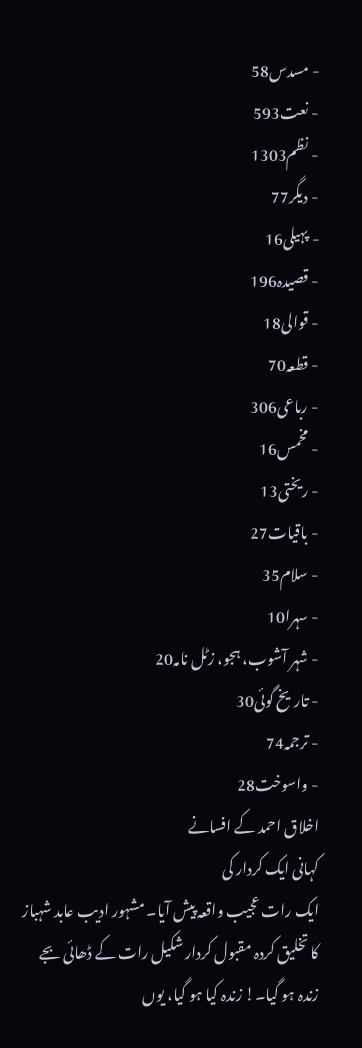- مسدس58
- نعت593
- نظم1303
- دیگر77
- پہیلی16
- قصیدہ196
- قوالی18
- قطعہ70
- رباعی306
- مخمس16
- ریختی13
- باقیات27
- سلام35
- سہرا10
- شہر آشوب، ہجو، زٹل نامہ20
- تاریخ گوئی30
- ترجمہ74
- واسوخت28
اخلاق احمد کے افسانے
کہانی ایک کردار کی
ایک رات عجیب واقعہ پیش آیا۔ مشہور ادیب عابد شہباز کا تخلیق کردہ مقبول کردار شکیل رات کے ڈھائی بجے زندہ ہو گیا۔! زندہ کیا ہو گیا، یوں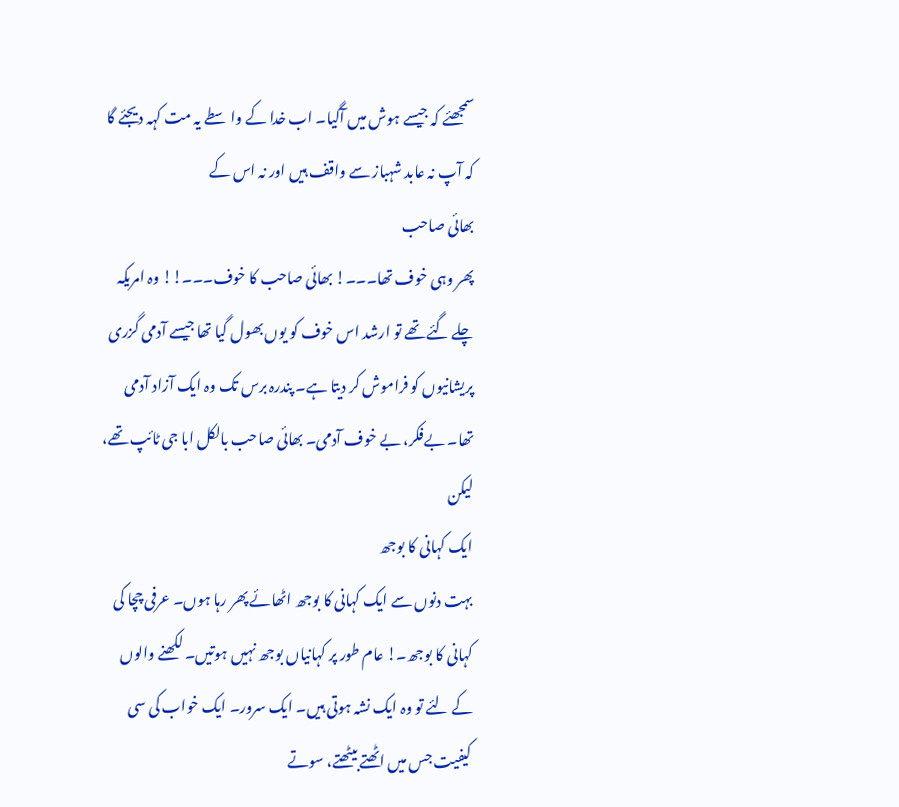سمجھئے کہ جیسے ہوش میں آگیا۔ اب خدا کے واسطے یہ مت کہہ دیجئے گا کہ آپ نہ عابد شہباز سے واقف ہیں اور نہ اس کے
بھائی صاحب
پھر وہی خوف تھا۔۔۔! بھائی صاحب کا خوف۔۔۔!! وہ امریکہ چلے گئے تھے تو ارشد اس خوف کو یوں بھول گیا تھا جیسے آدمی گزری پریشانیوں کو فراموش کر دیتا ہے۔ پندرہ برس تک وہ ایک آزاد آدمی تھا۔ بےفکر، بے خوف آدمی۔ بھائی صاحب بالکل ابا جی ٹائپ تھے، لیکن
ایک کہانی کا بوجھ
بہت دنوں سے ایک کہانی کا بوجھ اٹھائے پھر رہا ہوں۔ عرفی چچا کی کہانی کا بوجھ۔! عام طور پر کہانیاں بوجھ نہیں ہوتیں۔ لکھنے والوں کے لئے تو وہ ایک نشہ ہوتی ہیں۔ ایک سرور۔ ایک خواب کی سی کیفیت جس میں اٹھتے بیٹھتے، سوتے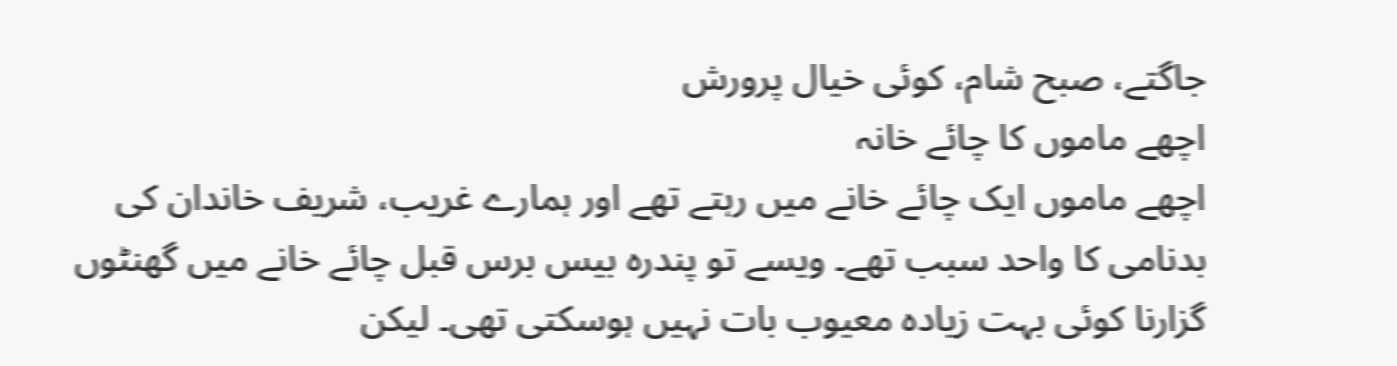جاگتے، صبح شام، کوئی خیال پرورش
اچھے ماموں کا چائے خانہ
اچھے ماموں ایک چائے خانے میں رہتے تھے اور ہمارے غریب، شریف خاندان کی بدنامی کا واحد سبب تھے۔ ویسے تو پندرہ بیس برس قبل چائے خانے میں گھنٹوں گزارنا کوئی بہت زیادہ معیوب بات نہیں ہوسکتی تھی۔ لیکن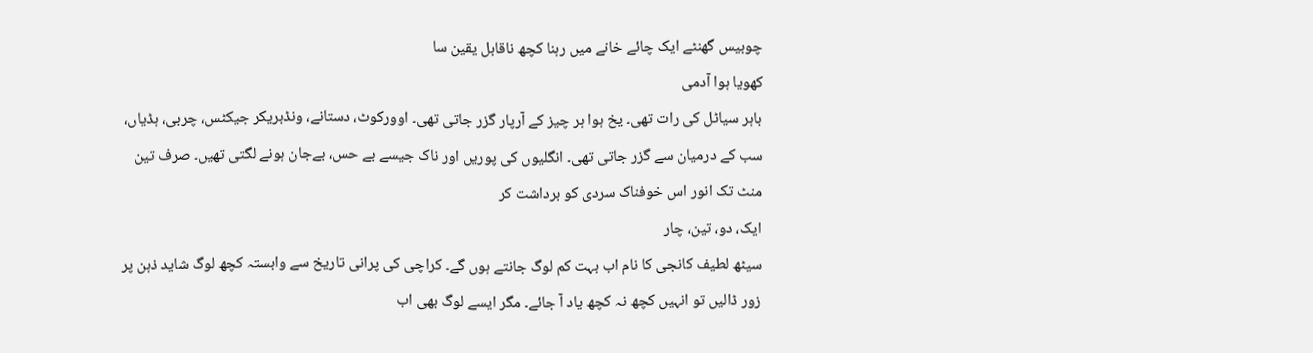چوبیس گھنٹے ایک چائے خانے میں رہنا کچھ ناقابل یقین سا
کھویا ہوا آدمی
باہر سیاٹل کی رات تھی۔ یخ ہوا ہر چیز کے آرپار گزر جاتی تھی۔ اوورکوٹ، دستانے، ونڈبریکر جیکٹس، چربی، ہڈیاں، سب کے درمیان سے گزر جاتی تھی۔ انگلیوں کی پوریں اور ناک جیسے بے حس، بےجان ہونے لگتی تھیں۔ صرف تین منٹ تک انور اس خوفناک سردی کو برداشت کر
ایک، دو، تین، چار
سیٹھ لطیف کانجی کا نام اب بہت کم لوگ جانتے ہوں گے۔ کراچی کی پرانی تاریخ سے وابستہ کچھ لوگ شاید ذہن پر زور ڈالیں تو انہیں کچھ نہ کچھ یاد آ جائے۔ مگر ایسے لوگ بھی اب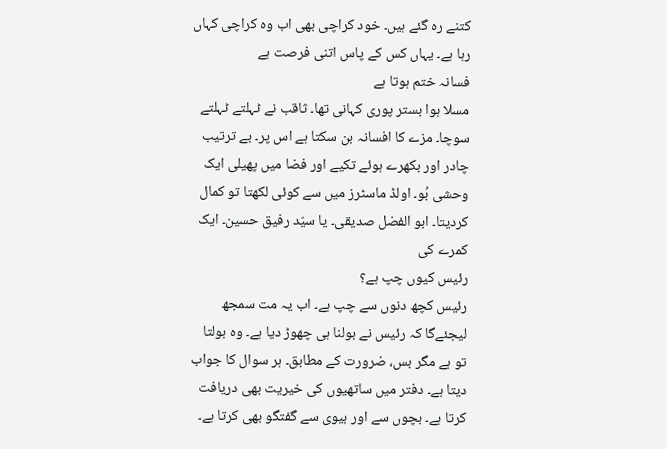کتنے رہ گئے ہیں۔ خود کراچی بھی اب وہ کراچی کہاں رہا ہے۔ یہاں کس کے پاس اتنی فرصت ہے
فسانہ ختم ہوتا ہے
مسلا ہوا بستر پوری کہانی تھا۔ ثاقب نے ٹہلتے ٹہلتے سوچا۔ مزے کا افسانہ بن سکتا ہے اس پر۔ بے ترتیب چادر اور بکھرے ہوئے تکیے اور فضا میں پھیلی ایک وحشی بُو۔ اولڈ ماسٹرز میں سے کوئی لکھتا تو کمال کردیتا۔ ابو الفضل صدیقی۔ یا سیّد رفیق حسین۔ ایک کمرے کی
رئیس کیوں چپ ہے؟
رئیس کچھ دنوں سے چپ ہے۔ اب یہ مت سمجھ لیجئےگا کہ رئیس نے بولنا ہی چھوڑ دیا ہے۔ وہ بولتا تو ہے مگر بس، ضرورت کے مطابق۔ ہر سوال کا جواب دیتا ہے۔ دفتر میں ساتھیوں کی خیریت بھی دریافت کرتا ہے۔ بچوں سے اور بیوی سے گفتگو بھی کرتا ہے۔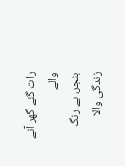رات گئے گھر آنے والے
بنجر، بے رنگ زندگی والا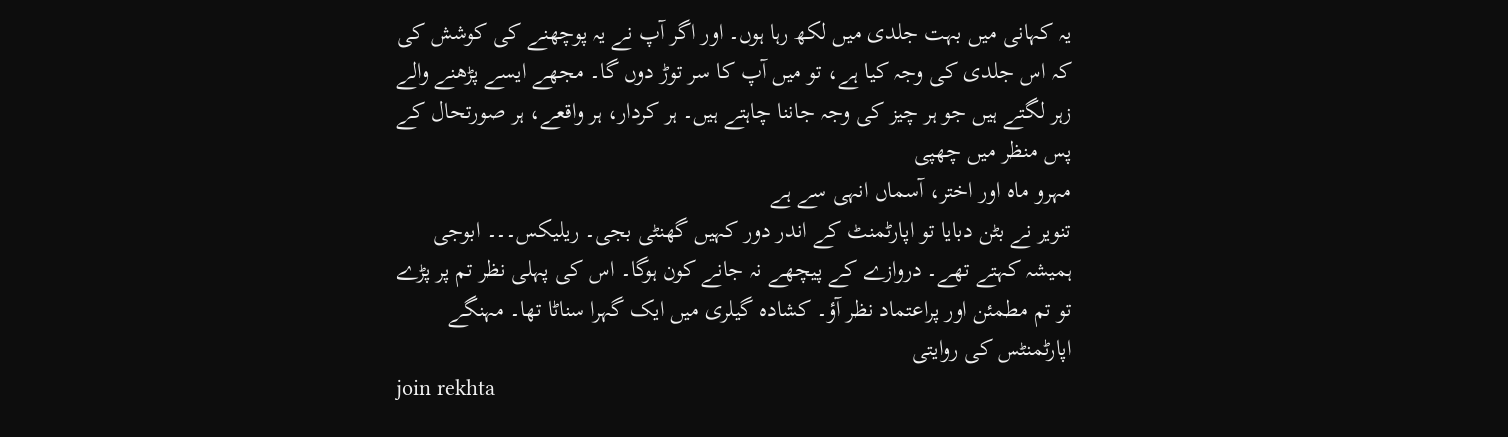یہ کہانی میں بہت جلدی میں لکھ رہا ہوں۔ اور اگر آپ نے یہ پوچھنے کی کوشش کی کہ اس جلدی کی وجہ کیا ہے، تو میں آپ کا سر توڑ دوں گا۔ مجھے ایسے پڑھنے والے زہر لگتے ہیں جو ہر چیز کی وجہ جاننا چاہتے ہیں۔ ہر کردار، ہر واقعے، ہر صورتحال کے پس منظر میں چھپی
مہرو ماہ اور اختر، آسماں انہی سے ہے
تنویر نے بٹن دبایا تو اپارٹمنٹ کے اندر دور کہیں گھنٹی بجی۔ ریلیکس۔۔۔ ابوجی ہمیشہ کہتے تھے۔ دروازے کے پیچھے نہ جانے کون ہوگا۔ اس کی پہلی نظر تم پر پڑے تو تم مطمئن اور پراعتماد نظر آؤ۔ کشادہ گیلری میں ایک گہرا سناٹا تھا۔ مہنگے اپارٹمنٹس کی روایتی
join rekhta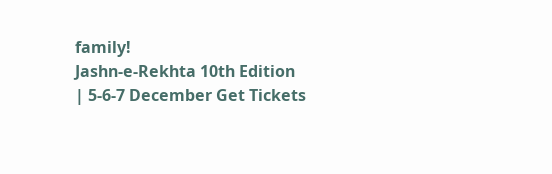family!
Jashn-e-Rekhta 10th Edition | 5-6-7 December Get Tickets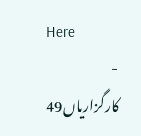Here
-
کارگزاریاں49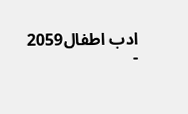ادب اطفال2059
-